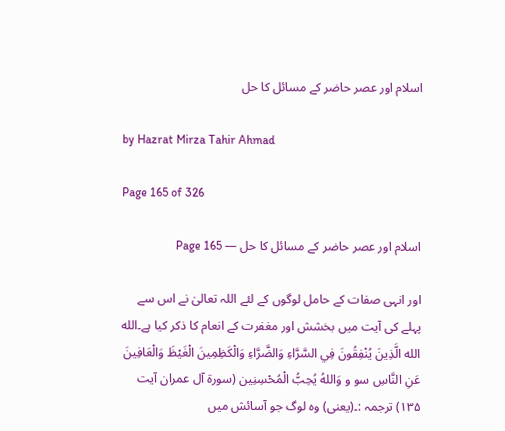اسلام اور عصر حاضر کے مسائل کا حل

by Hazrat Mirza Tahir Ahmad

Page 165 of 326

اسلام اور عصر حاضر کے مسائل کا حل — Page 165

اور انہی صفات کے حامل لوگوں کے لئے اللہ تعالیٰ نے اس سے پہلے کی آیت میں بخشش اور مغفرت کے انعام کا ذکر کیا ہے۔الله الله الَّذِينَ يُنْفِقُونَ فِي السَّرَّاءِ وَالضَّرَّاءِ وَالْكَظِمِينَ الْغَيْظَ وَالْعَافِينَ عَنِ النَّاسِ سو و وَاللهُ يُحِبُّ الْمُحْسِنِين (سورۃ آل عمران آیت ۱۳۵) ترجمہ :۔(یعنی) وہ لوگ جو آسائش میں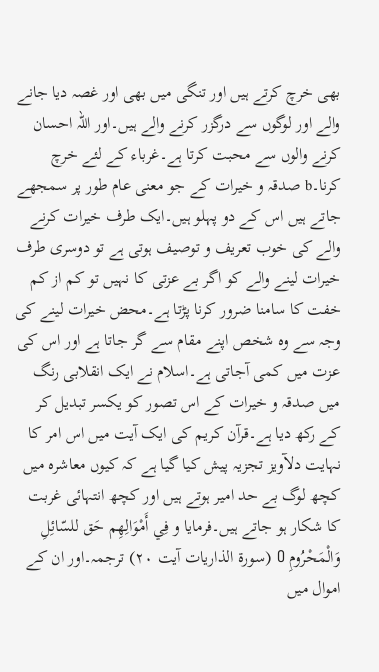بھی خرچ کرتے ہیں اور تنگی میں بھی اور غصہ دیا جانے والے اور لوگوں سے درگزر کرنے والے ہیں۔اور اللہ احسان کرنے والوں سے محبت کرتا ہے۔غرباء کے لئے خرچ کرنا۔b صدقہ و خیرات کے جو معنی عام طور پر سمجھے جاتے ہیں اس کے دو پہلو ہیں۔ایک طرف خیرات کرنے والے کی خوب تعریف و توصیف ہوتی ہے تو دوسری طرف خیرات لینے والے کو اگر بے عزتی کا نہیں تو کم از کم خفت کا سامنا ضرور کرنا پڑتا ہے۔محض خیرات لینے کی وجہ سے وہ شخص اپنے مقام سے گر جاتا ہے اور اس کی عزت میں کمی آجاتی ہے۔اسلام نے ایک انقلابی رنگ میں صدقہ و خیرات کے اس تصور کو یکسر تبدیل کر کے رکھ دیا ہے۔قرآن کریم کی ایک آیت میں اس امر کا نہایت دلآویز تجزیہ پیش کیا گیا ہے کہ کیوں معاشرہ میں کچھ لوگ بے حد امیر ہوتے ہیں اور کچھ انتہائی غربت کا شکار ہو جاتے ہیں۔فرمایا و فِي أَمْوَالِهِم حَق للسّائِلِ وَالْمَحْرُومِ O (سورۃ الذاریات آیت ۲۰) ترجمہ۔اور ان کے اموال میں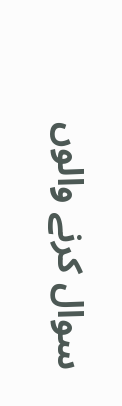سوال کرنے والوں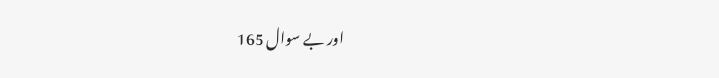اور بے سوال 165